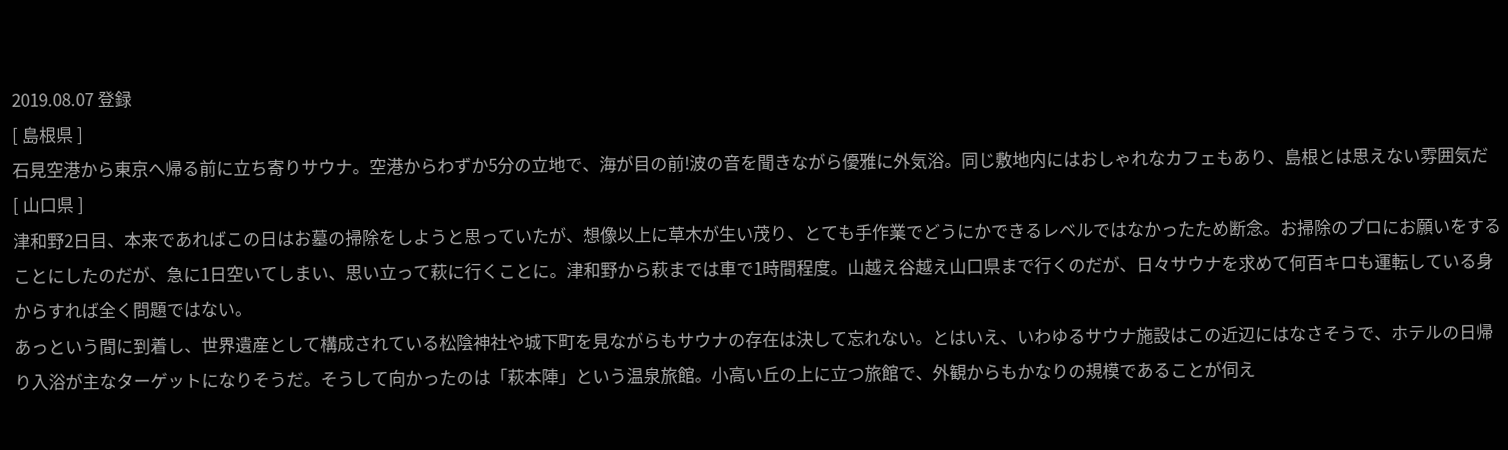2019.08.07 登録
[ 島根県 ]
石見空港から東京へ帰る前に立ち寄りサウナ。空港からわずか5分の立地で、海が目の前!波の音を聞きながら優雅に外気浴。同じ敷地内にはおしゃれなカフェもあり、島根とは思えない雰囲気だ
[ 山口県 ]
津和野2日目、本来であればこの日はお墓の掃除をしようと思っていたが、想像以上に草木が生い茂り、とても手作業でどうにかできるレベルではなかったため断念。お掃除のプロにお願いをすることにしたのだが、急に1日空いてしまい、思い立って萩に行くことに。津和野から萩までは車で1時間程度。山越え谷越え山口県まで行くのだが、日々サウナを求めて何百キロも運転している身からすれば全く問題ではない。
あっという間に到着し、世界遺産として構成されている松陰神社や城下町を見ながらもサウナの存在は決して忘れない。とはいえ、いわゆるサウナ施設はこの近辺にはなさそうで、ホテルの日帰り入浴が主なターゲットになりそうだ。そうして向かったのは「萩本陣」という温泉旅館。小高い丘の上に立つ旅館で、外観からもかなりの規模であることが伺え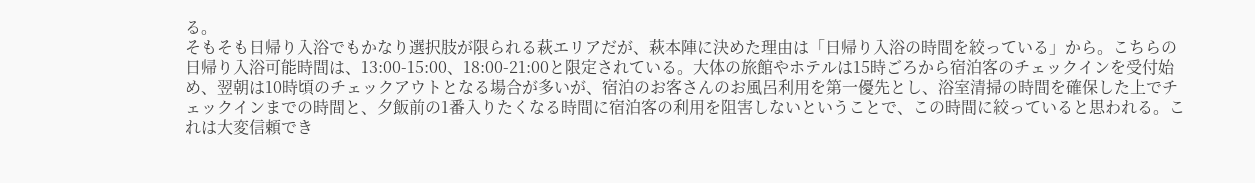る。
そもそも日帰り入浴でもかなり選択肢が限られる萩エリアだが、萩本陣に決めた理由は「日帰り入浴の時間を絞っている」から。こちらの日帰り入浴可能時間は、13:00-15:00、18:00-21:00と限定されている。大体の旅館やホテルは15時ごろから宿泊客のチェックインを受付始め、翌朝は10時頃のチェックアウトとなる場合が多いが、宿泊のお客さんのお風呂利用を第一優先とし、浴室清掃の時間を確保した上でチェックインまでの時間と、夕飯前の1番入りたくなる時間に宿泊客の利用を阻害しないということで、この時間に絞っていると思われる。これは大変信頼でき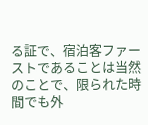る証で、宿泊客ファーストであることは当然のことで、限られた時間でも外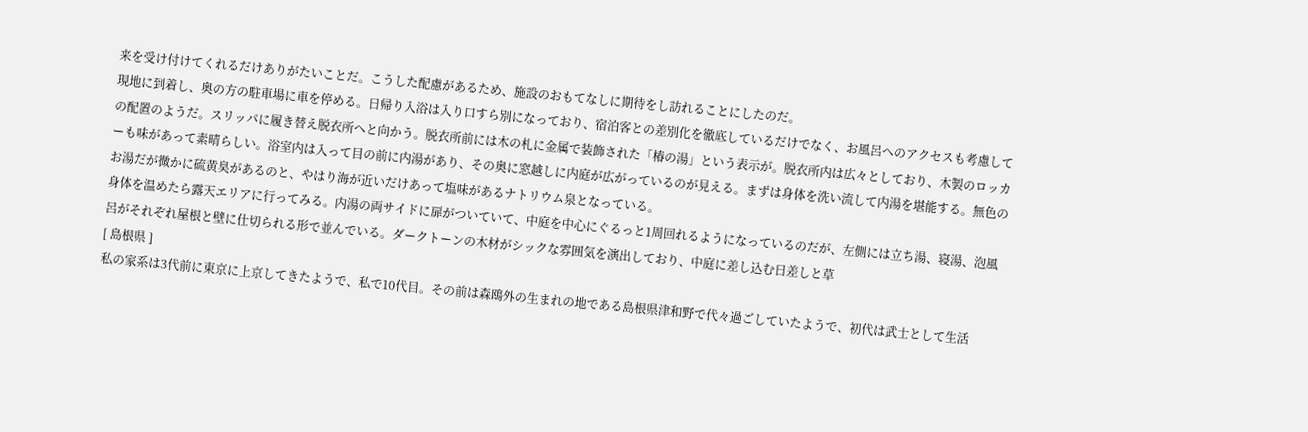来を受け付けてくれるだけありがたいことだ。こうした配慮があるため、施設のおもてなしに期待をし訪れることにしたのだ。
現地に到着し、奥の方の駐車場に車を停める。日帰り入浴は入り口すら別になっており、宿泊客との差別化を徹底しているだけでなく、お風呂へのアクセスも考慮しての配置のようだ。スリッパに履き替え脱衣所へと向かう。脱衣所前には木の札に金属で装飾された「椿の湯」という表示が。脱衣所内は広々としており、木製のロッカーも味があって素晴らしい。浴室内は入って目の前に内湯があり、その奥に窓越しに内庭が広がっているのが見える。まずは身体を洗い流して内湯を堪能する。無色のお湯だが微かに硫黄臭があるのと、やはり海が近いだけあって塩味があるナトリウム泉となっている。
身体を温めたら露天エリアに行ってみる。内湯の両サイドに扉がついていて、中庭を中心にぐるっと1周回れるようになっているのだが、左側には立ち湯、寝湯、泡風呂がそれぞれ屋根と壁に仕切られる形で並んでいる。ダークトーンの木材がシックな雰囲気を演出しており、中庭に差し込む日差しと草
[ 島根県 ]
私の家系は3代前に東京に上京してきたようで、私で10代目。その前は森鴎外の生まれの地である島根県津和野で代々過ごしていたようで、初代は武士として生活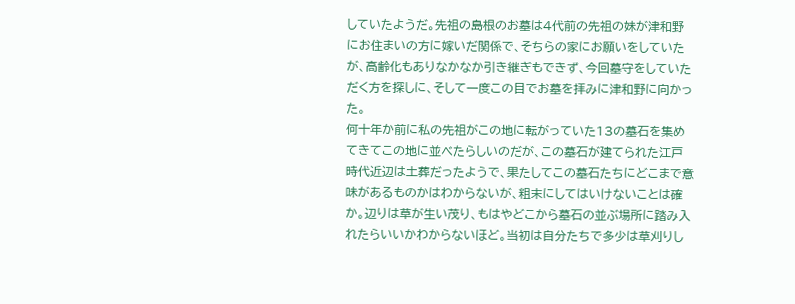していたようだ。先祖の島根のお墓は4代前の先祖の妹が津和野にお住まいの方に嫁いだ関係で、そちらの家にお願いをしていたが、高齢化もありなかなか引き継ぎもできず、今回墓守をしていただく方を探しに、そして一度この目でお墓を拝みに津和野に向かった。
何十年か前に私の先祖がこの地に転がっていた13の墓石を集めてきてこの地に並べたらしいのだが、この墓石が建てられた江戸時代近辺は土葬だったようで、果たしてこの墓石たちにどこまで意味があるものかはわからないが、粗末にしてはいけないことは確か。辺りは草が生い茂り、もはやどこから墓石の並ぶ場所に踏み入れたらいいかわからないほど。当初は自分たちで多少は草刈りし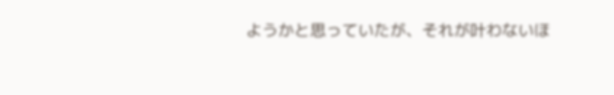ようかと思っていたが、それが叶わないほ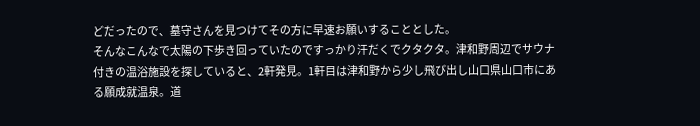どだったので、墓守さんを見つけてその方に早速お願いすることとした。
そんなこんなで太陽の下歩き回っていたのですっかり汗だくでクタクタ。津和野周辺でサウナ付きの温浴施設を探していると、2軒発見。1軒目は津和野から少し飛び出し山口県山口市にある願成就温泉。道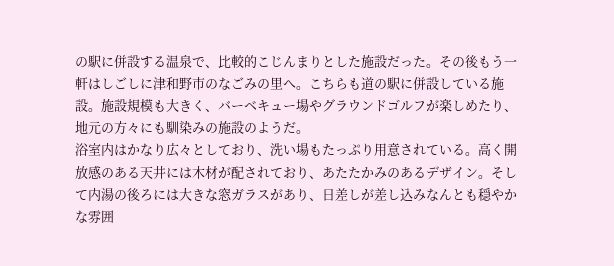の駅に併設する温泉で、比較的こじんまりとした施設だった。その後もう一軒はしごしに津和野市のなごみの里へ。こちらも道の駅に併設している施設。施設規模も大きく、バーベキュー場やグラウンドゴルフが楽しめたり、地元の方々にも馴染みの施設のようだ。
浴室内はかなり広々としており、洗い場もたっぷり用意されている。高く開放感のある天井には木材が配されており、あたたかみのあるデザイン。そして内湯の後ろには大きな窓ガラスがあり、日差しが差し込みなんとも穏やかな雰囲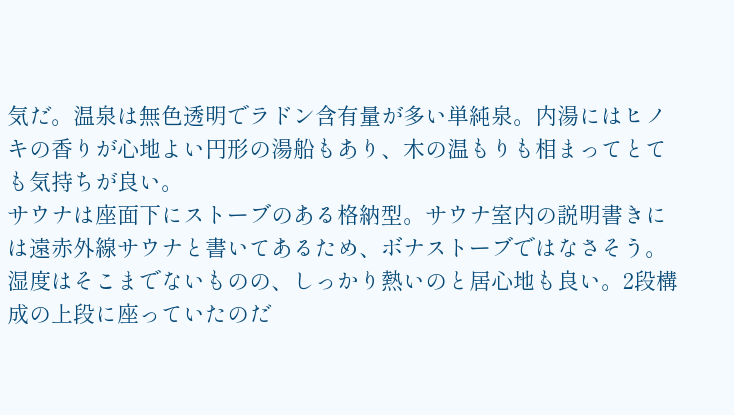気だ。温泉は無色透明でラドン含有量が多い単純泉。内湯にはヒノキの香りが心地よい円形の湯船もあり、木の温もりも相まってとても気持ちが良い。
サウナは座面下にストーブのある格納型。サウナ室内の説明書きには遠赤外線サウナと書いてあるため、ボナストーブではなさそう。湿度はそこまでないものの、しっかり熱いのと居心地も良い。2段構成の上段に座っていたのだ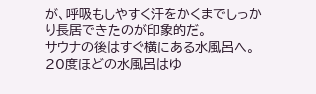が、呼吸もしやすく汗をかくまでしっかり長居できたのが印象的だ。
サウナの後はすぐ横にある水風呂へ。20度ほどの水風呂はゆ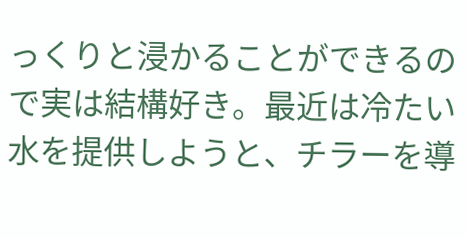っくりと浸かることができるので実は結構好き。最近は冷たい水を提供しようと、チラーを導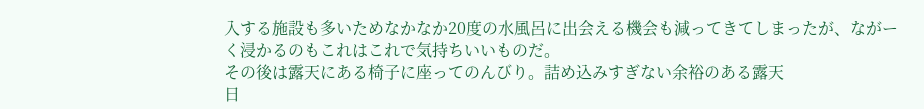入する施設も多いためなかなか20度の水風呂に出会える機会も減ってきてしまったが、ながーく浸かるのもこれはこれで気持ちいいものだ。
その後は露天にある椅子に座ってのんびり。詰め込みすぎない余裕のある露天
日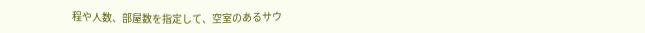程や人数、部屋数を指定して、空室のあるサウ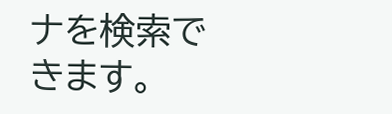ナを検索できます。